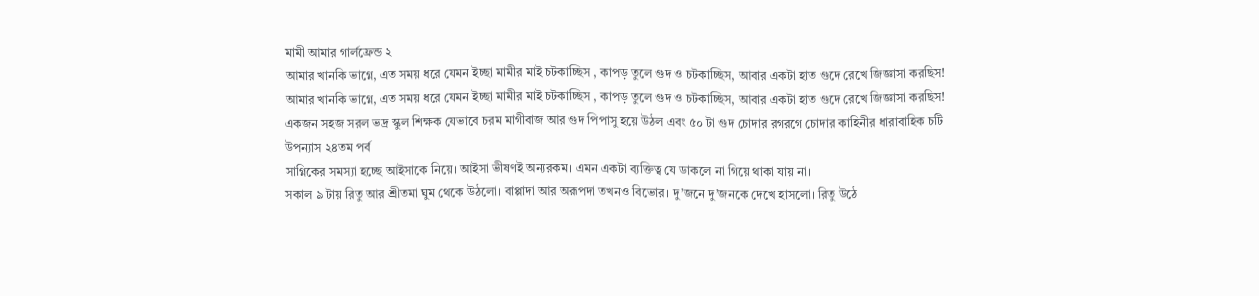মামী আমার গার্লফ্রেন্ড ২
আমার খানকি ভাগ্নে, এত সময় ধরে যেমন ইচ্ছা মামীর মাই চটকাচ্ছিস , কাপড় তুলে গুদ ও চটকাচ্ছিস, আবার একটা হাত গুদে রেখে জিজ্ঞাসা করছিস!
আমার খানকি ভাগ্নে, এত সময় ধরে যেমন ইচ্ছা মামীর মাই চটকাচ্ছিস , কাপড় তুলে গুদ ও চটকাচ্ছিস, আবার একটা হাত গুদে রেখে জিজ্ঞাসা করছিস!
একজন সহজ সরল ভদ্র স্কুল শিক্ষক যেভাবে চরম মাগীবাজ আর গুদ পিপাসু হয়ে উঠল এবং ৫০ টা গুদ চোদার রগরগে চোদার কাহিনীর ধারাবাহিক চটি উপন্যাস ২৪তম পর্ব
সাগ্নিকের সমস্যা হচ্ছে আইসাকে নিয়ে। আইসা ভীষণই অন্যরকম। এমন একটা ব্যক্তিত্ব যে ডাকলে না গিয়ে থাকা যায় না।
সকাল ৯ টায় রিতু আর শ্রীতমা ঘুম থেকে উঠলো। বাপ্পাদা আর অরূপদা তখনও বিভোর। দু’জনে দু’জনকে দেখে হাসলো। রিতু উঠে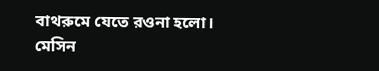বাথরুমে যেতে রওনা হলো।
মেসিন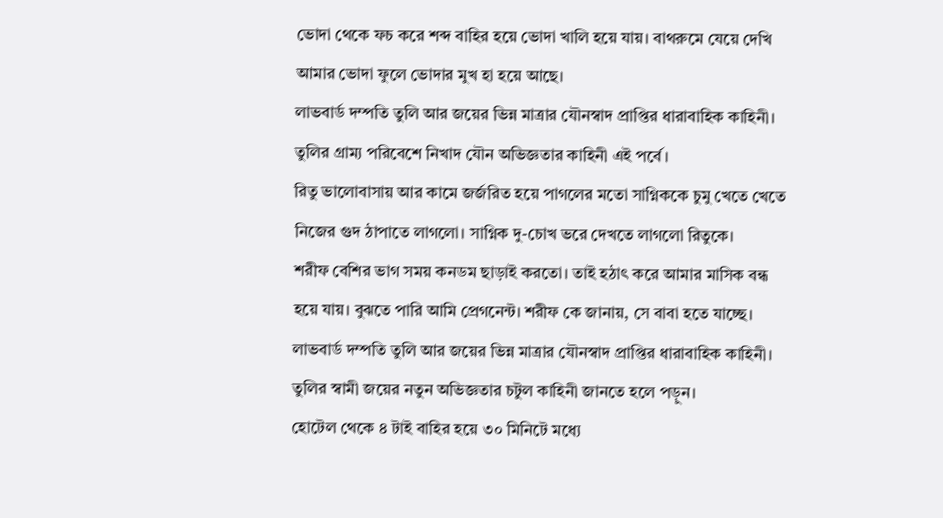ভোদা থেকে ফচ করে শব্দ বাহির হয়ে ভোদা খালি হয়ে যায়। বাথরুমে যেয়ে দেখি আমার ভোদা ফুলে ভোদার মুখ হা হয়ে আছে।
লাভবার্ড দম্পতি তুলি আর জয়ের ভিন্ন মাত্রার যৌনস্বাদ প্রাপ্তির ধারাবাহিক কাহিনী। তুলির গ্রাম্য পরিবেশে নিখাদ যৌন অভিজ্ঞতার কাহিনী এই পর্বে।
রিতু ভালোবাসায় আর কামে জর্জরিত হয়ে পাগলের মতো সাগ্নিককে চুমু খেতে খেতে নিজের গুদ ঠাপাতে লাগলো। সাগ্নিক দু-চোখ ভরে দেখতে লাগলো রিতুকে।
শরীফ বেশির ভাগ সময় কনডম ছাড়াই করতো। তাই হঠাৎ করে আমার মাসিক বন্ধ হয়ে যায়। বুঝতে পারি আমি প্রেগনেন্ট। শরীফ কে জানায়, সে বাবা হতে যাচ্ছে।
লাভবার্ড দম্পতি তুলি আর জয়ের ভিন্ন মাত্রার যৌনস্বাদ প্রাপ্তির ধারাবাহিক কাহিনী। তুলির স্বামী জয়ের নতুন অভিজ্ঞতার চটুল কাহিনী জানতে হলে পড়ুন।
হোটেল থেকে ৪ টাই বাহির হয়ে ৩০ মিনিটে মধ্যে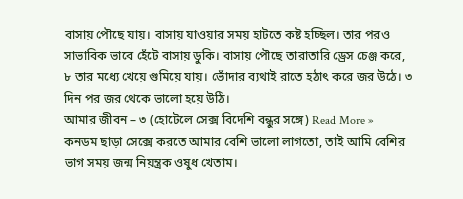বাসায় পৌছে যায়। বাসায় যাওয়ার সময় হাটতে কষ্ট হচ্ছিল। তার পরও সাভাবিক ভাবে হেঁটে বাসায় ডুকি। বাসায় পৌছে তারাতারি ড্রেস চেঞ্জ করে, ৮ তার মধ্যে খেয়ে গুমিয়ে যায়। ভোঁদার ব্যথাই রাতে হঠাৎ করে জর উঠে। ৩ দিন পর জর থেকে ভালো হয়ে উঠি।
আমার জীবন – ৩ (হোটেলে সেক্স বিদেশি বন্ধুর সঙ্গে) Read More »
কনডম ছাড়া সেক্সে করতে আমার বেশি ভালো লাগতো, তাই আমি বেশির ভাগ সময় জন্ম নিয়ন্ত্রক ওষুধ খেতাম।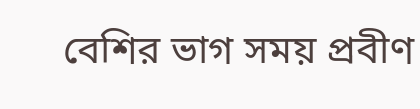বেশির ভাগ সময় প্রবীণ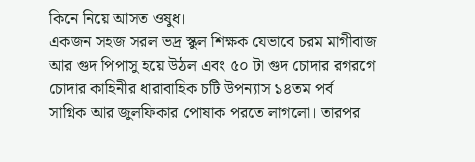কিনে নিয়ে আসত ওষুধ।
একজন সহজ সরল ভদ্র স্কুল শিক্ষক যেভাবে চরম মাগীবাজ আর গুদ পিপাসু হয়ে উঠল এবং ৫০ টা গুদ চোদার রগরগে চোদার কাহিনীর ধারাবাহিক চটি উপন্যাস ১৪তম পর্ব
সাগ্নিক আর জুলফিকার পোষাক পরতে লাগলো। তারপর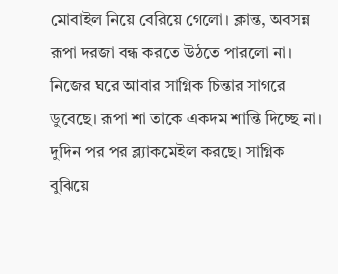মোবাইল নিয়ে বেরিয়ে গেলো। ক্লান্ত, অবসন্ন রূপা দরজা বন্ধ করতে উঠতে পারলো না।
নিজের ঘরে আবার সাগ্নিক চিন্তার সাগরে ডুবেছে। রূপা শা তাকে একদম শান্তি দিচ্ছে না। দুদিন পর পর ব্ল্যাকমেইল করছে। সাগ্নিক বুঝিয়ে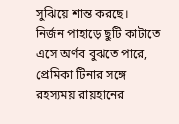সুঝিয়ে শান্ত করছে।
নির্জন পাহাড়ে ছুটি কাটাতে এসে অর্ণব বুঝতে পারে, প্রেমিকা টিনার সঙ্গে রহস্যময় রায়হানের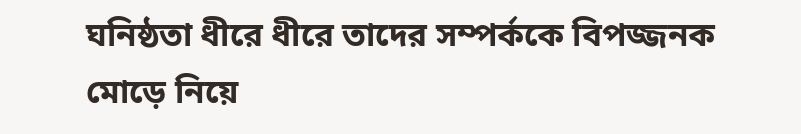ঘনিষ্ঠতা ধীরে ধীরে তাদের সম্পর্ককে বিপজ্জনক মোড়ে নিয়ে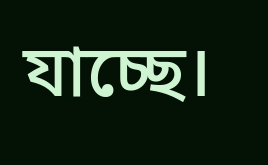যাচ্ছে।